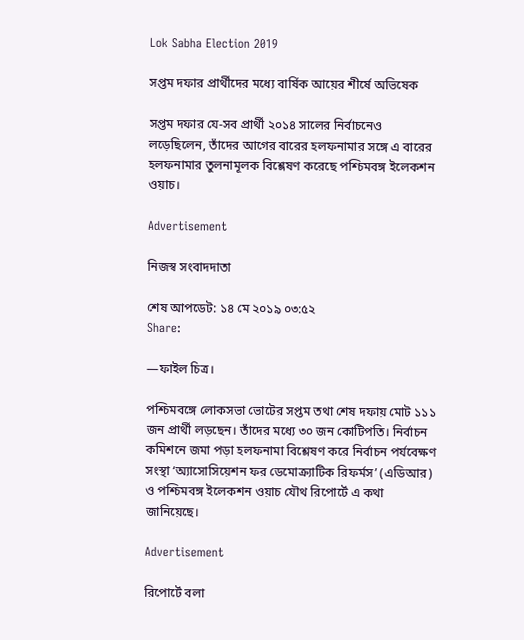Lok Sabha Election 2019

সপ্তম দফার প্রার্থীদের মধ্যে বার্ষিক আয়ের শীর্ষে অভিষেক

সপ্তম দফার যে-সব প্রার্থী ২০১৪ সালের নির্বাচনেও লড়েছিলেন, তাঁদের আগের বারের হলফনামার সঙ্গে এ বারের হলফনামার তুলনামূলক বিশ্লেষণ করেছে পশ্চিমবঙ্গ ইলেকশন ওয়াচ।

Advertisement

নিজস্ব সংবাদদাতা

শেষ আপডেট: ১৪ মে ২০১৯ ০৩:৫২
Share:

—ফাইল চিত্র।

পশ্চিমবঙ্গে লোকসভা ভোটের সপ্তম তথা শেষ দফায় মোট ১১১ জন প্রার্থী লড়ছেন। তাঁদের মধ্যে ৩০ জন কোটিপতি। নির্বাচন কমিশনে জমা পড়া হলফনামা বিশ্লেষণ করে নির্বাচন পর্যবেক্ষণ সংস্থা ‘অ্যাসোসিয়েশন ফর ডেমোক্র্যাটিক রিফর্মস’ (এডিআর) ও পশ্চিমবঙ্গ ইলেকশন ওয়াচ যৌথ রিপোর্টে এ কথা জানিয়েছে।

Advertisement

রিপোর্টে বলা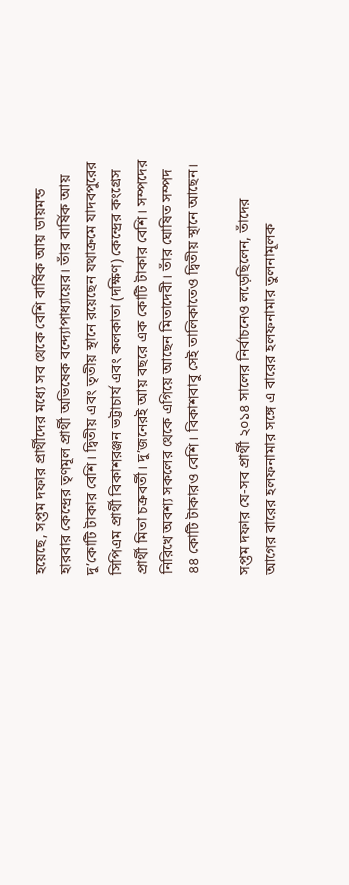হয়েছে, সপ্তম দফার প্রার্থীদের মধ্যে সব থেকে বেশি বার্ষিক আয় ডায়মন্ড হারবার কেন্দ্রের তৃণমূল প্রার্থী অভিষেক বন্দ্যোপাধ্যায়ের। তাঁর বার্ষিক আয় দু’কোটি টাকার বেশি। দ্বিতীয় এবং তৃতীয় স্থানে রয়েছেন যথাক্রমে যাদবপুরের সিপিএম প্রার্থী বিকাশরঞ্জন ভট্টাচার্য এবং কলকাতা (দক্ষিণ) কেন্দ্রের কংগ্রেস প্রার্থী মিতা চক্রবর্তী। দু’জনেরই আয় বছরে এক কোটি টাকার বেশি। সম্পদের নিরিখে অবশ্য সকলের থেকে এগিয়ে আছেন মিতাদেবী। তাঁর ঘোষিত সম্পদ ৪৪ কোটি টাকারও বেশি। বিকাশবাবু সেই তালিকাতেও দ্বিতীয় স্থানে আছেন।

সপ্তম দফার যে-সব প্রার্থী ২০১৪ সালের নির্বাচনেও লড়েছিলেন, তাঁদের আগের বারের হলফনামার সঙ্গে এ বারের হলফনামার তুলনামূলক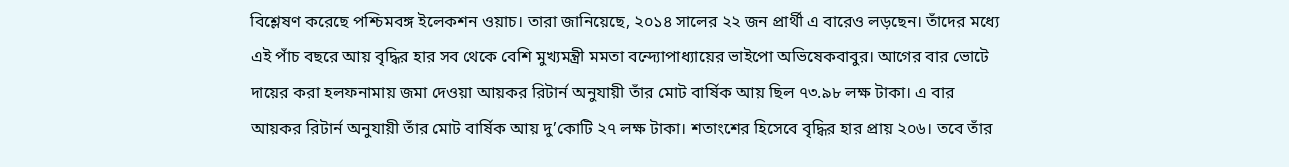বিশ্লেষণ করেছে পশ্চিমবঙ্গ ইলেকশন ওয়াচ। তারা জানিয়েছে, ২০১৪ সালের ২২ জন প্রার্থী এ বারেও লড়ছেন। তাঁদের মধ্যে এই পাঁচ বছরে আয় বৃদ্ধির হার সব থেকে বেশি মুখ্যমন্ত্রী মমতা বন্দ্যোপাধ্যায়ের ভাইপো অভিষেকবাবুর। আগের বার ভোটে দায়ের করা হলফনামায় জমা দেওয়া আয়কর রিটার্ন অনুযায়ী তাঁর মোট বার্ষিক আয় ছিল ৭৩.৯৮ লক্ষ টাকা। এ বার আয়কর রিটার্ন অনুযায়ী তাঁর মোট বার্ষিক আয় দু’কোটি ২৭ লক্ষ টাকা। শতাংশের হিসেবে বৃদ্ধির হার প্রায় ২০৬। তবে তাঁর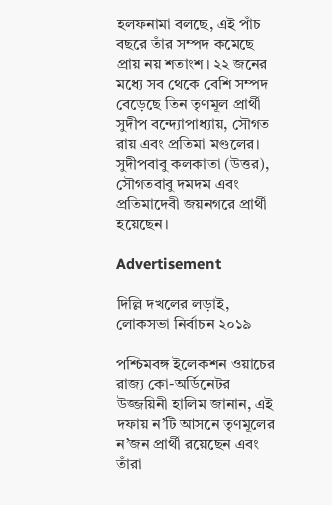হলফনামা বলছে, এই পাঁচ বছরে তাঁর সম্পদ কমেছে প্রায় নয় শতাংশ। ২২ জনের মধ্যে সব থেকে বেশি সম্পদ বেড়েছে তিন তৃণমূল প্রার্থী সুদীপ বন্দ্যোপাধ্যায়, সৌগত রায় এবং প্রতিমা মণ্ডলের। সুদীপবাবু কলকাতা (উত্তর), সৌগতবাবু দমদম এবং প্রতিমাদেবী জয়নগরে প্রার্থী হয়েছেন।

Advertisement

দিল্লি দখলের লড়াই, লোকসভা নির্বাচন ২০১৯

পশ্চিমবঙ্গ ইলেকশন ওয়াচের রাজ্য কো-অর্ডিনেটর উজ্জয়িনী হালিম জানান, এই দফায় ন’টি আসনে তৃণমূলের ন’জন প্রার্থী রয়েছেন এবং তাঁরা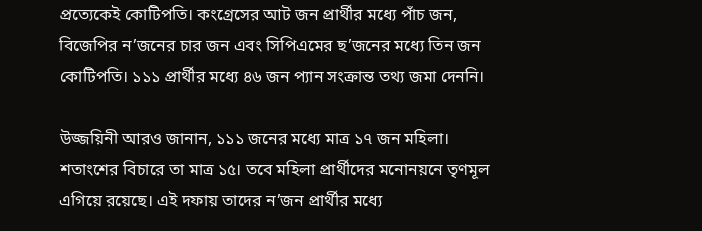প্রত্যেকেই কোটিপতি। কংগ্রেসের আট জন প্রার্থীর মধ্যে পাঁচ জন, বিজেপির ন’জনের চার জন এবং সিপিএমের ছ’জনের মধ্যে তিন জন কোটিপতি। ১১১ প্রার্থীর মধ্যে ৪৬ জন প্যান সংক্রান্ত তথ্য জমা দেননি।

উজ্জয়িনী আরও জানান, ১১১ জনের মধ্যে মাত্র ১৭ জন মহিলা। শতাংশের বিচারে তা মাত্র ১৫। তবে মহিলা প্রার্থীদের মনোনয়নে তৃণমূল এগিয়ে রয়েছে। এই দফায় তাদের ন’জন প্রার্থীর মধ্যে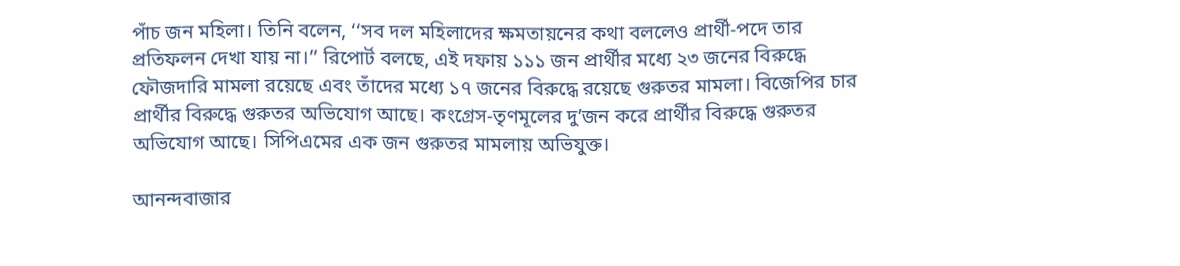পাঁচ জন মহিলা। তিনি বলেন, ‘‘সব দল মহিলাদের ক্ষমতায়নের কথা বললেও প্রার্থী-পদে তার প্রতিফলন দেখা যায় না।’’ রিপোর্ট বলছে, এই দফায় ১১১ জন প্রার্থীর মধ্যে ২৩ জনের বিরুদ্ধে ফৌজদারি মামলা রয়েছে এবং তাঁদের মধ্যে ১৭ জনের বিরুদ্ধে রয়েছে গুরুতর মামলা। বিজেপির চার প্রার্থীর বিরুদ্ধে গুরুতর অভিযোগ আছে। কংগ্রেস-তৃণমূলের দু’জন করে প্রার্থীর বিরুদ্ধে গুরুতর অভিযোগ আছে। সিপিএমের এক জন গুরুতর মামলায় অভিযুক্ত।

আনন্দবাজার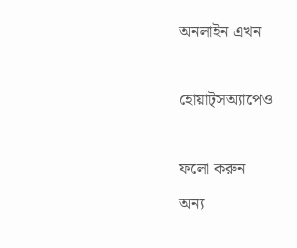অনলাইন এখন

হোয়াট্‌সঅ্যাপেও

ফলো করুন
অন্য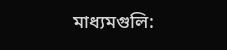মাধ্যমগুলি: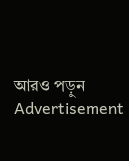আরও পড়ুন
Advertisement